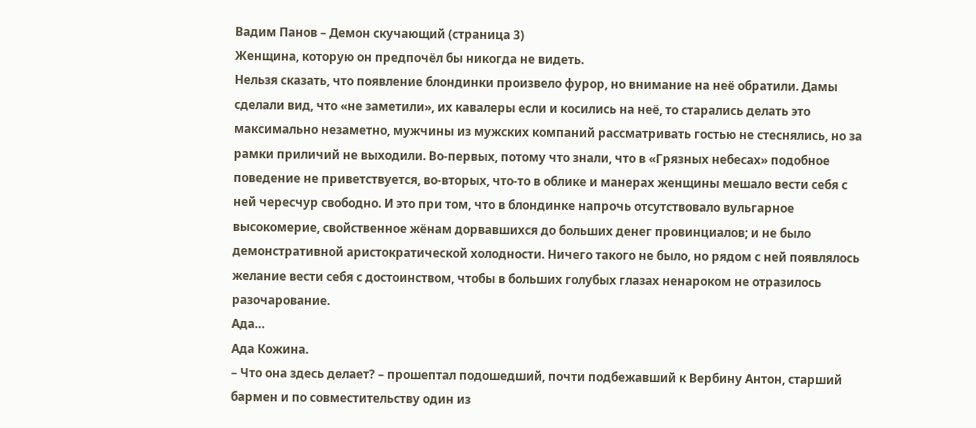Вадим Панов – Демон скучающий (страница 3)
Женщина, которую он предпочёл бы никогда не видеть.
Нельзя сказать, что появление блондинки произвело фурор, но внимание на неё обратили. Дамы сделали вид, что «не заметили», их кавалеры если и косились на неё, то старались делать это максимально незаметно, мужчины из мужских компаний рассматривать гостью не стеснялись, но за рамки приличий не выходили. Во-первых, потому что знали, что в «Грязных небесах» подобное поведение не приветствуется, во-вторых, что-то в облике и манерах женщины мешало вести себя с ней чересчур свободно. И это при том, что в блондинке напрочь отсутствовало вульгарное высокомерие, свойственное жёнам дорвавшихся до больших денег провинциалов; и не было демонстративной аристократической холодности. Ничего такого не было, но рядом с ней появлялось желание вести себя с достоинством, чтобы в больших голубых глазах ненароком не отразилось разочарование.
Ада…
Ада Кожина.
– Что она здесь делает? – прошептал подошедший, почти подбежавший к Вербину Антон, старший бармен и по совместительству один из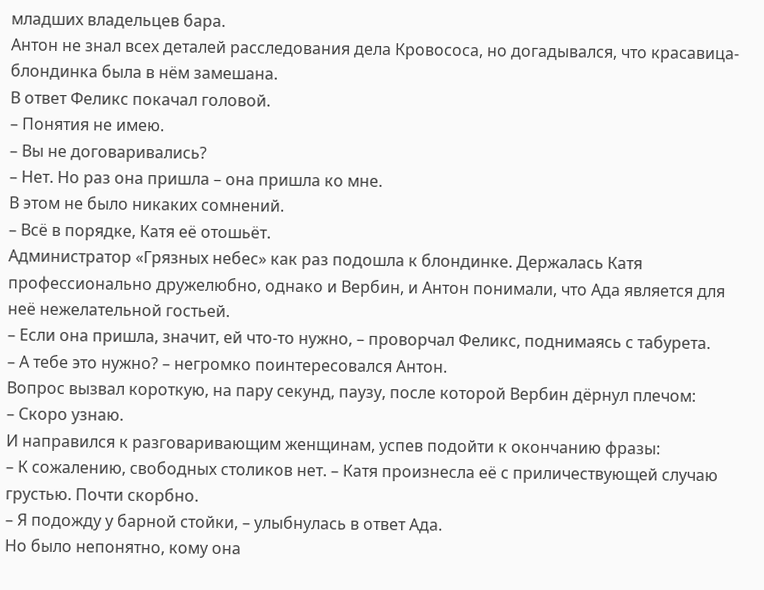младших владельцев бара.
Антон не знал всех деталей расследования дела Кровососа, но догадывался, что красавица-блондинка была в нём замешана.
В ответ Феликс покачал головой.
– Понятия не имею.
– Вы не договаривались?
– Нет. Но раз она пришла – она пришла ко мне.
В этом не было никаких сомнений.
– Всё в порядке, Катя её отошьёт.
Администратор «Грязных небес» как раз подошла к блондинке. Держалась Катя профессионально дружелюбно, однако и Вербин, и Антон понимали, что Ада является для неё нежелательной гостьей.
– Если она пришла, значит, ей что-то нужно, – проворчал Феликс, поднимаясь с табурета.
– А тебе это нужно? – негромко поинтересовался Антон.
Вопрос вызвал короткую, на пару секунд, паузу, после которой Вербин дёрнул плечом:
– Скоро узнаю.
И направился к разговаривающим женщинам, успев подойти к окончанию фразы:
– К сожалению, свободных столиков нет. – Катя произнесла её с приличествующей случаю грустью. Почти скорбно.
– Я подожду у барной стойки, – улыбнулась в ответ Ада.
Но было непонятно, кому она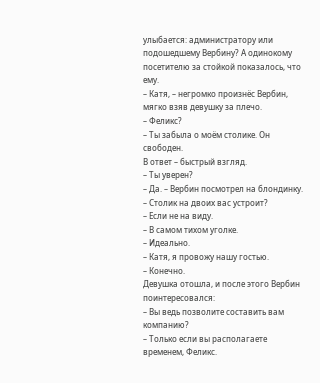улыбается: администратору или подошедшему Вербину? А одинокому посетителю за стойкой показалось, что ему.
– Катя, – негромко произнёс Вербин, мягко взяв девушку за плечо.
– Феликс?
– Ты забыла о моём столике. Он свободен.
В ответ – быстрый взгляд.
– Ты уверен?
– Да. – Вербин посмотрел на блондинку. – Столик на двоих вас устроит?
– Если не на виду.
– В самом тихом уголке.
– Идеально.
– Катя, я провожу нашу гостью.
– Конечно.
Девушка отошла, и после этого Вербин поинтересовался:
– Вы ведь позволите составить вам компанию?
– Только если вы располагаете временем, Феликс.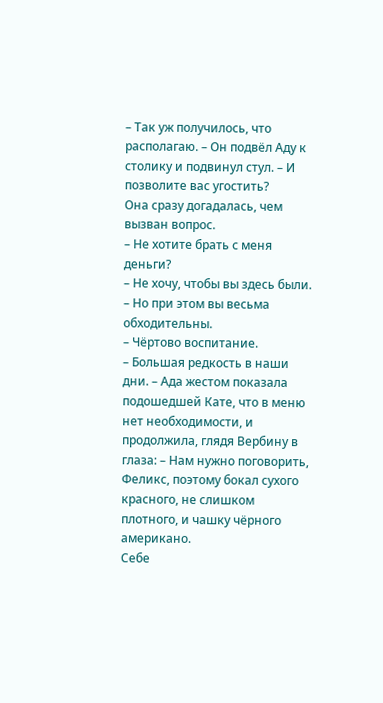– Так уж получилось, что располагаю. – Он подвёл Аду к столику и подвинул стул. – И позволите вас угостить?
Она сразу догадалась, чем вызван вопрос.
– Не хотите брать с меня деньги?
– Не хочу, чтобы вы здесь были.
– Но при этом вы весьма обходительны.
– Чёртово воспитание.
– Большая редкость в наши дни. – Ада жестом показала подошедшей Кате, что в меню нет необходимости, и продолжила, глядя Вербину в глаза: – Нам нужно поговорить, Феликс, поэтому бокал сухого красного, не слишком плотного, и чашку чёрного американо.
Себе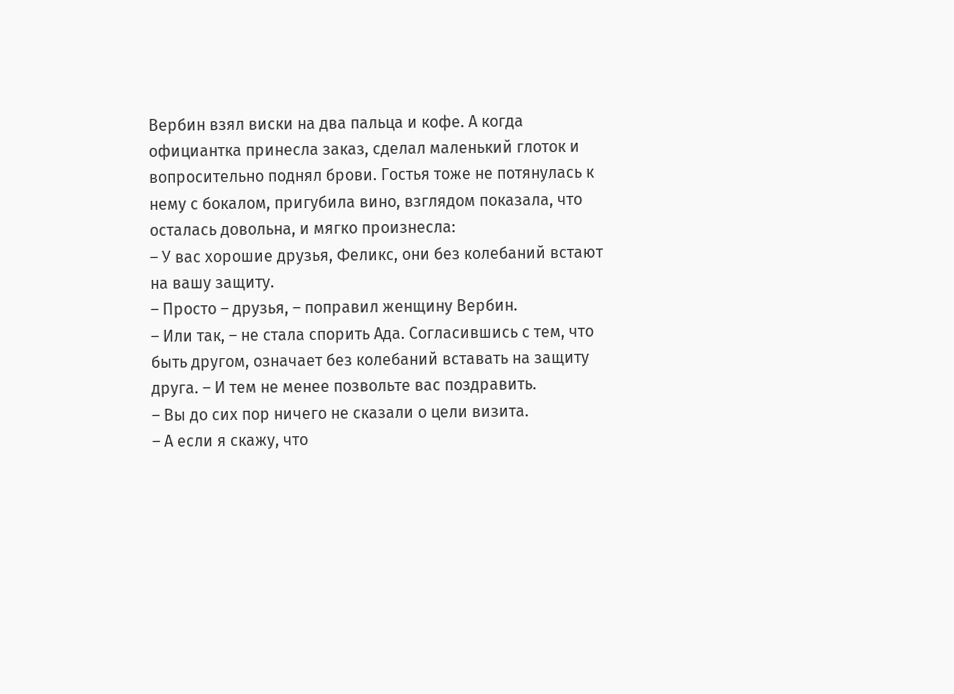Вербин взял виски на два пальца и кофе. А когда официантка принесла заказ, сделал маленький глоток и вопросительно поднял брови. Гостья тоже не потянулась к нему с бокалом, пригубила вино, взглядом показала, что осталась довольна, и мягко произнесла:
– У вас хорошие друзья, Феликс, они без колебаний встают на вашу защиту.
– Просто – друзья, – поправил женщину Вербин.
– Или так, – не стала спорить Ада. Согласившись с тем, что быть другом, означает без колебаний вставать на защиту друга. – И тем не менее позвольте вас поздравить.
– Вы до сих пор ничего не сказали о цели визита.
– А если я скажу, что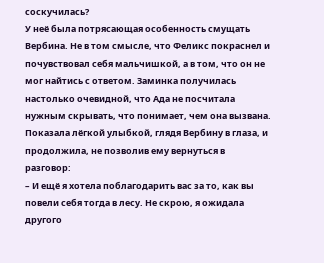соскучилась?
У неё была потрясающая особенность смущать Вербина. Не в том смысле, что Феликс покраснел и почувствовал себя мальчишкой, а в том, что он не мог найтись с ответом. Заминка получилась настолько очевидной, что Ада не посчитала нужным скрывать, что понимает, чем она вызвана. Показала лёгкой улыбкой, глядя Вербину в глаза, и продолжила, не позволив ему вернуться в разговор:
– И ещё я хотела поблагодарить вас за то, как вы повели себя тогда в лесу. Не скрою, я ожидала другого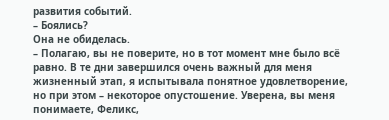развития событий.
– Боялись?
Она не обиделась.
– Полагаю, вы не поверите, но в тот момент мне было всё равно. В те дни завершился очень важный для меня жизненный этап, я испытывала понятное удовлетворение, но при этом – некоторое опустошение. Уверена, вы меня понимаете, Феликс,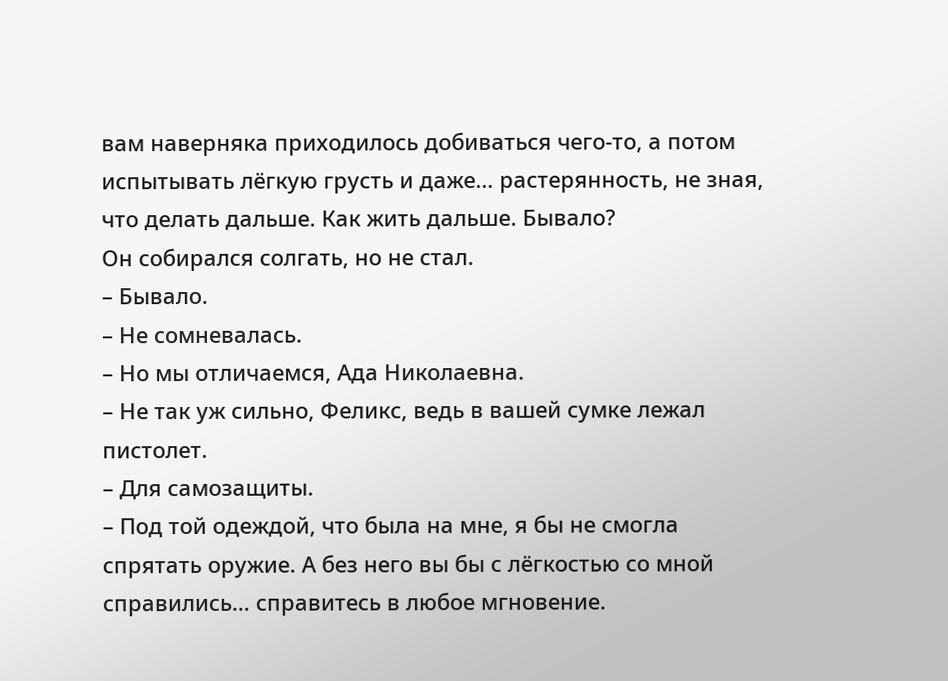вам наверняка приходилось добиваться чего-то, а потом испытывать лёгкую грусть и даже… растерянность, не зная, что делать дальше. Как жить дальше. Бывало?
Он собирался солгать, но не стал.
– Бывало.
– Не сомневалась.
– Но мы отличаемся, Ада Николаевна.
– Не так уж сильно, Феликс, ведь в вашей сумке лежал пистолет.
– Для самозащиты.
– Под той одеждой, что была на мне, я бы не смогла спрятать оружие. А без него вы бы с лёгкостью со мной справились… справитесь в любое мгновение.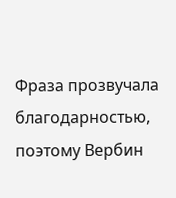Фраза прозвучала благодарностью, поэтому Вербин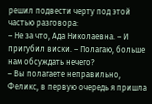решил подвести черту под этой частью разговора:
– Не за что, Ада Николаевна. – И пригубил виски. – Полагаю, больше нам обсуждать нечего?
– Вы полагаете неправильно, Феликс, в первую очередь я пришла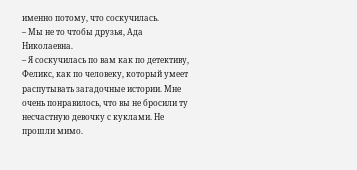именно потому, что соскучилась.
– Мы не то чтобы друзья, Ада Николаевна.
– Я соскучилась по вам как по детективу, Феликс, как по человеку, который умеет распутывать загадочные истории. Мне очень понравилось, что вы не бросили ту несчастную девочку с куклами. Не прошли мимо.